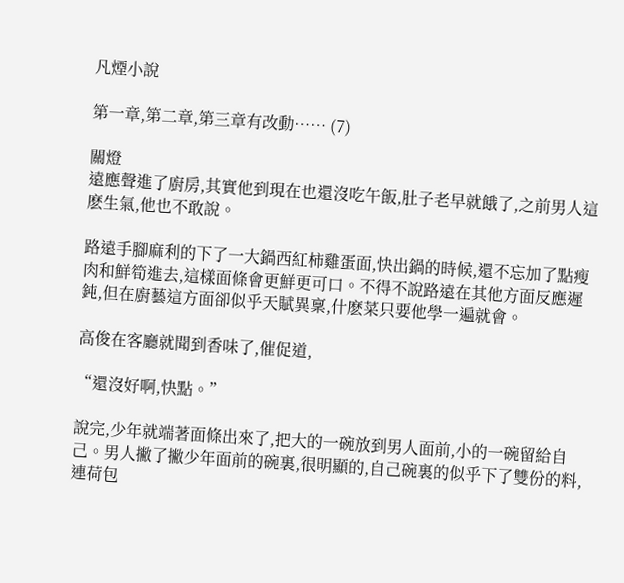凡煙小說

第一章,第二章,第三章有改動…… (7)

關燈
遠應聲進了廚房,其實他到現在也還沒吃午飯,肚子老早就餓了,之前男人這麽生氣,他也不敢說。

路遠手腳麻利的下了一大鍋西紅柿雞蛋面,快出鍋的時候,還不忘加了點瘦肉和鮮筍進去,這樣面條會更鮮更可口。不得不說路遠在其他方面反應遲鈍,但在廚藝這方面卻似乎天賦異稟,什麽菜只要他學一遍就會。

高俊在客廳就聞到香味了,催促道,

“還沒好啊,快點。”

說完,少年就端著面條出來了,把大的一碗放到男人面前,小的一碗留給自己。男人撇了撇少年面前的碗裏,很明顯的,自己碗裏的似乎下了雙份的料,連荷包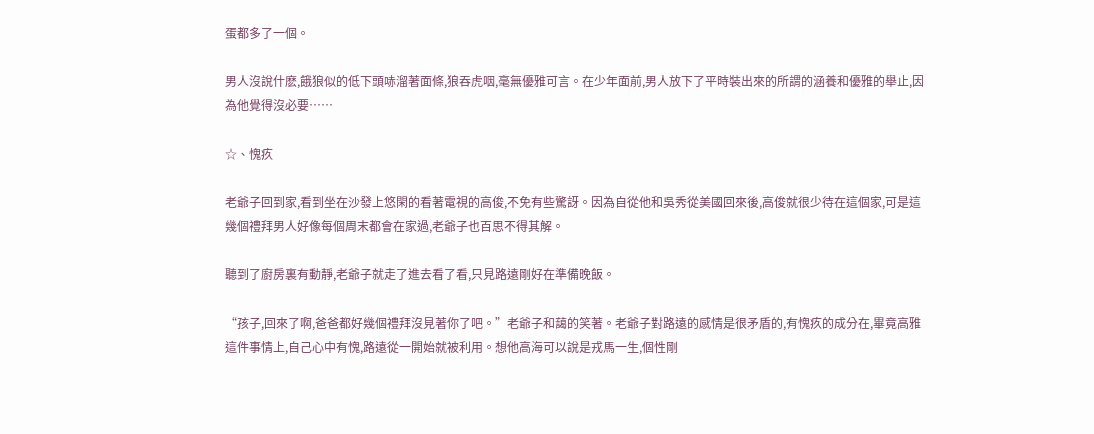蛋都多了一個。

男人沒說什麽,餓狼似的低下頭哧溜著面條,狼吞虎咽,毫無優雅可言。在少年面前,男人放下了平時裝出來的所謂的涵養和優雅的舉止,因為他覺得沒必要……

☆、愧疚

老爺子回到家,看到坐在沙發上悠閑的看著電視的高俊,不免有些驚訝。因為自從他和吳秀從美國回來後,高俊就很少待在這個家,可是這幾個禮拜男人好像每個周末都會在家過,老爺子也百思不得其解。

聽到了廚房裏有動靜,老爺子就走了進去看了看,只見路遠剛好在準備晚飯。

“孩子,回來了啊,爸爸都好幾個禮拜沒見著你了吧。”老爺子和藹的笑著。老爺子對路遠的感情是很矛盾的,有愧疚的成分在,畢竟高雅這件事情上,自己心中有愧,路遠從一開始就被利用。想他高海可以說是戎馬一生,個性剛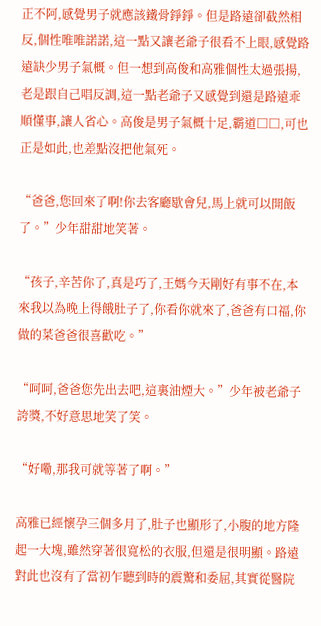正不阿,感覺男子就應該鐵骨錚錚。但是路遠卻截然相反,個性唯唯諾諾,這一點又讓老爺子很看不上眼,感覺路遠缺少男子氣概。但一想到高俊和高雅個性太過張揚,老是跟自己唱反調,這一點老爺子又感覺到還是路遠乖順懂事,讓人省心。高俊是男子氣概十足,霸道□□,可也正是如此,也差點沒把他氣死。

“爸爸,您回來了啊!你去客廳歇會兒,馬上就可以開飯了。”少年甜甜地笑著。

“孩子,辛苦你了,真是巧了,王媽今天剛好有事不在,本來我以為晚上得餓肚子了,你看你就來了,爸爸有口福,你做的菜爸爸很喜歡吃。”

“呵呵,爸爸您先出去吧,這裏油煙大。”少年被老爺子誇獎,不好意思地笑了笑。

“好嘞,那我可就等著了啊。”

高雅已經懷孕三個多月了,肚子也顯形了,小腹的地方隆起一大塊,雖然穿著很寬松的衣服,但還是很明顯。路遠對此也沒有了當初乍聽到時的震驚和委屈,其實從醫院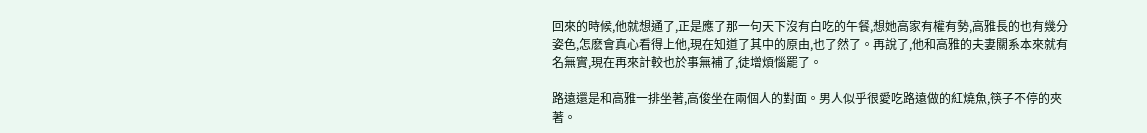回來的時候,他就想通了,正是應了那一句天下沒有白吃的午餐,想她高家有權有勢,高雅長的也有幾分姿色,怎麽會真心看得上他,現在知道了其中的原由,也了然了。再說了,他和高雅的夫妻關系本來就有名無實,現在再來計較也於事無補了,徒增煩惱罷了。

路遠還是和高雅一排坐著,高俊坐在兩個人的對面。男人似乎很愛吃路遠做的紅燒魚,筷子不停的夾著。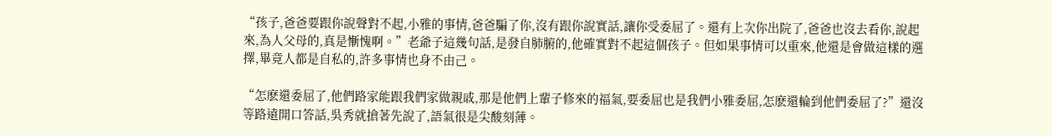“孩子,爸爸要跟你說聲對不起,小雅的事情,爸爸騙了你,沒有跟你說實話,讓你受委屈了。還有上次你出院了,爸爸也沒去看你,說起來,為人父母的,真是慚愧啊。”老爺子這幾句話,是發自肺腑的,他確實對不起這個孩子。但如果事情可以重來,他還是會做這樣的選擇,畢竟人都是自私的,許多事情也身不由己。

“怎麽還委屈了,他們路家能跟我們家做親戚,那是他們上輩子修來的福氣,要委屈也是我們小雅委屈,怎麽還輪到他們委屈了?”還沒等路遠開口答話,吳秀就搶著先說了,語氣很是尖酸刻薄。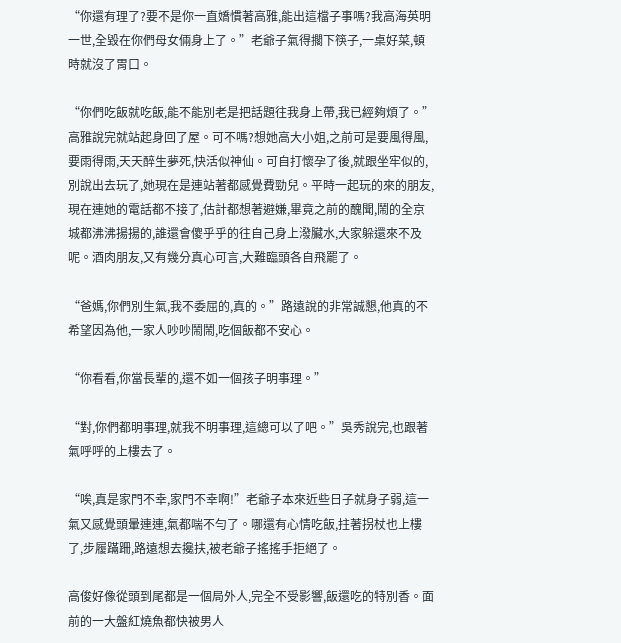“你還有理了?要不是你一直嬌慣著高雅,能出這檔子事嗎?我高海英明一世,全毀在你們母女倆身上了。”老爺子氣得擱下筷子,一桌好菜,頓時就沒了胃口。

“你們吃飯就吃飯,能不能別老是把話題往我身上帶,我已經夠煩了。”高雅說完就站起身回了屋。可不嗎?想她高大小姐,之前可是要風得風,要雨得雨,天天醉生夢死,快活似神仙。可自打懷孕了後,就跟坐牢似的,別說出去玩了,她現在是連站著都感覺費勁兒。平時一起玩的來的朋友,現在連她的電話都不接了,估計都想著避嫌,畢竟之前的醜聞,鬧的全京城都沸沸揚揚的,誰還會傻乎乎的往自己身上潑臟水,大家躲還來不及呢。酒肉朋友,又有幾分真心可言,大難臨頭各自飛罷了。

“爸媽,你們別生氣,我不委屈的,真的。”路遠說的非常誠懇,他真的不希望因為他,一家人吵吵鬧鬧,吃個飯都不安心。

“你看看,你當長輩的,還不如一個孩子明事理。”

“對,你們都明事理,就我不明事理,這總可以了吧。”吳秀說完,也跟著氣呼呼的上樓去了。

“唉,真是家門不幸,家門不幸啊!”老爺子本來近些日子就身子弱,這一氣又感覺頭暈連連,氣都喘不勻了。哪還有心情吃飯,拄著拐杖也上樓了,步履蹣跚,路遠想去攙扶,被老爺子搖搖手拒絕了。

高俊好像從頭到尾都是一個局外人,完全不受影響,飯還吃的特別香。面前的一大盤紅燒魚都快被男人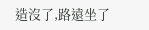造沒了,路遠坐了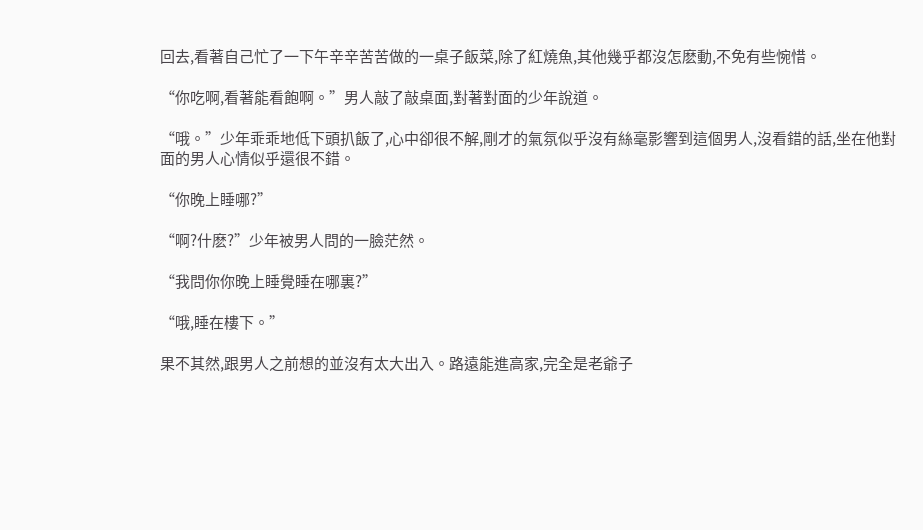回去,看著自己忙了一下午辛辛苦苦做的一桌子飯菜,除了紅燒魚,其他幾乎都沒怎麽動,不免有些惋惜。

“你吃啊,看著能看飽啊。”男人敲了敲桌面,對著對面的少年說道。

“哦。”少年乖乖地低下頭扒飯了,心中卻很不解,剛才的氣氛似乎沒有絲毫影響到這個男人,沒看錯的話,坐在他對面的男人心情似乎還很不錯。

“你晚上睡哪?”

“啊?什麽?”少年被男人問的一臉茫然。

“我問你你晚上睡覺睡在哪裏?”

“哦,睡在樓下。”

果不其然,跟男人之前想的並沒有太大出入。路遠能進高家,完全是老爺子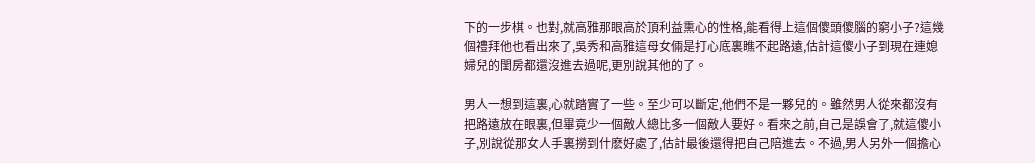下的一步棋。也對,就高雅那眼高於頂利益熏心的性格,能看得上這個傻頭傻腦的窮小子?這幾個禮拜他也看出來了,吳秀和高雅這母女倆是打心底裏瞧不起路遠,估計這傻小子到現在連媳婦兒的閨房都還沒進去過呢,更別說其他的了。

男人一想到這裏,心就踏實了一些。至少可以斷定,他們不是一夥兒的。雖然男人從來都沒有把路遠放在眼裏,但畢竟少一個敵人總比多一個敵人要好。看來之前,自己是誤會了,就這傻小子,別說從那女人手裏撈到什麽好處了,估計最後還得把自己陪進去。不過,男人另外一個擔心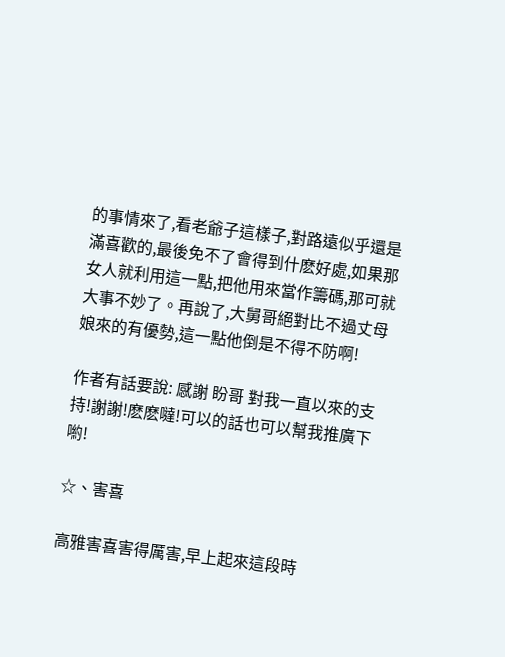的事情來了,看老爺子這樣子,對路遠似乎還是滿喜歡的,最後免不了會得到什麽好處,如果那女人就利用這一點,把他用來當作籌碼,那可就大事不妙了。再說了,大舅哥絕對比不過丈母娘來的有優勢,這一點他倒是不得不防啊!

作者有話要說: 感謝 盼哥 對我一直以來的支持!謝謝!麽麽噠!可以的話也可以幫我推廣下喲!

☆、害喜

高雅害喜害得厲害,早上起來這段時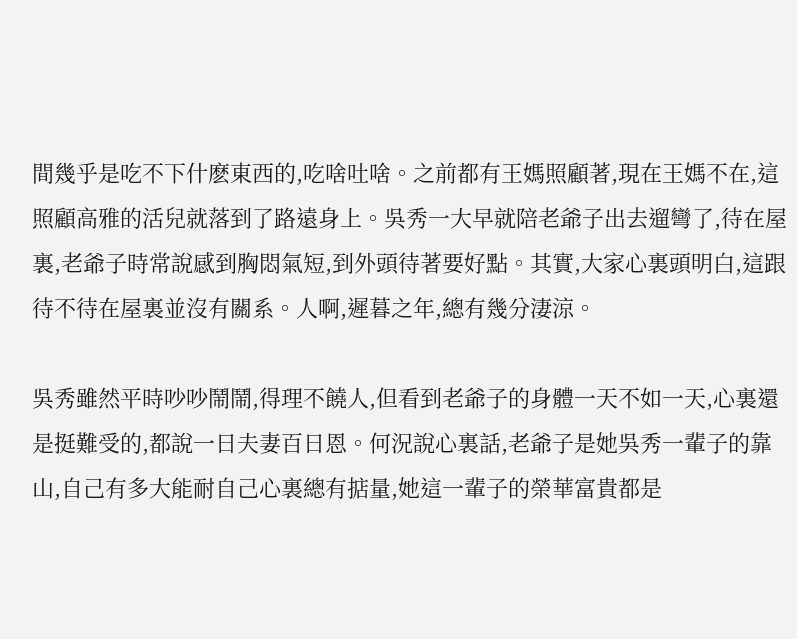間幾乎是吃不下什麽東西的,吃啥吐啥。之前都有王媽照顧著,現在王媽不在,這照顧高雅的活兒就落到了路遠身上。吳秀一大早就陪老爺子出去遛彎了,待在屋裏,老爺子時常說感到胸悶氣短,到外頭待著要好點。其實,大家心裏頭明白,這跟待不待在屋裏並沒有關系。人啊,遲暮之年,總有幾分淒涼。

吳秀雖然平時吵吵鬧鬧,得理不饒人,但看到老爺子的身體一天不如一天,心裏還是挺難受的,都說一日夫妻百日恩。何況說心裏話,老爺子是她吳秀一輩子的靠山,自己有多大能耐自己心裏總有掂量,她這一輩子的榮華富貴都是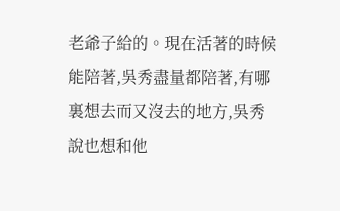老爺子給的。現在活著的時候能陪著,吳秀盡量都陪著,有哪裏想去而又沒去的地方,吳秀說也想和他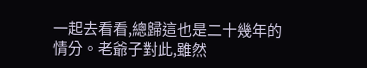一起去看看,總歸這也是二十幾年的情分。老爺子對此,雖然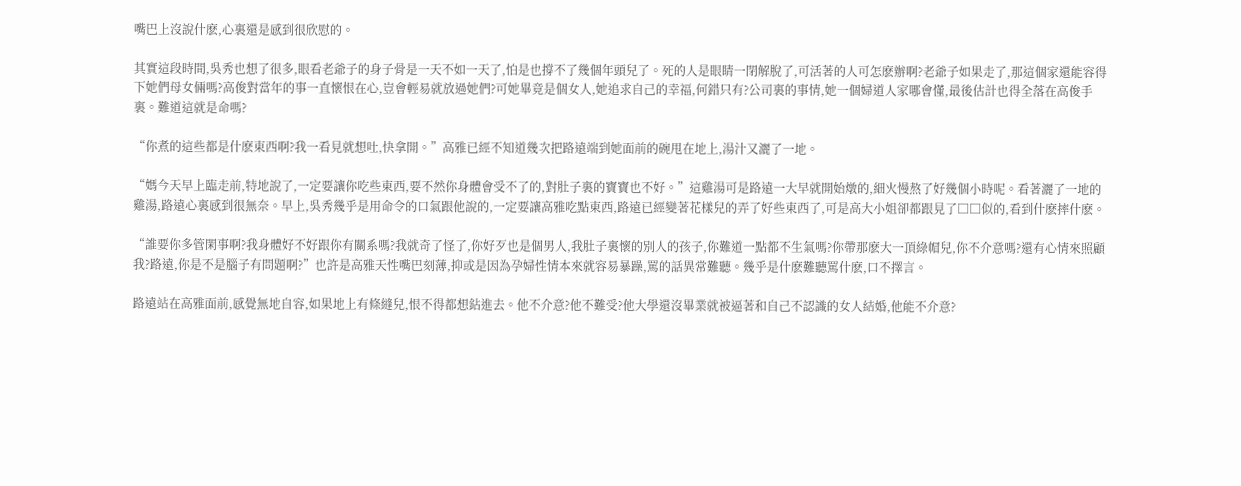嘴巴上沒說什麽,心裏還是感到很欣慰的。

其實這段時間,吳秀也想了很多,眼看老爺子的身子骨是一天不如一天了,怕是也撐不了幾個年頭兒了。死的人是眼睛一閉解脫了,可活著的人可怎麽辦啊?老爺子如果走了,那這個家還能容得下她們母女倆嗎?高俊對當年的事一直懷恨在心,豈會輕易就放過她們?可她畢竟是個女人,她追求自己的幸福,何錯只有?公司裏的事情,她一個婦道人家哪會懂,最後估計也得全落在高俊手裏。難道這就是命嗎?

“你煮的這些都是什麽東西啊?我一看見就想吐,快拿開。”高雅已經不知道幾次把路遠端到她面前的碗甩在地上,湯汁又灑了一地。

“媽今天早上臨走前,特地說了,一定要讓你吃些東西,要不然你身體會受不了的,對肚子裏的寶寶也不好。”這雞湯可是路遠一大早就開始燉的,細火慢熬了好幾個小時呢。看著灑了一地的雞湯,路遠心裏感到很無奈。早上,吳秀幾乎是用命令的口氣跟他說的,一定要讓高雅吃點東西,路遠已經變著花樣兒的弄了好些東西了,可是高大小姐卻都跟見了□□似的,看到什麽摔什麽。

“誰要你多管閑事啊?我身體好不好跟你有關系嗎?我就奇了怪了,你好歹也是個男人,我肚子裏懷的別人的孩子,你難道一點都不生氣嗎?你帶那麽大一頂綠帽兒,你不介意嗎?還有心情來照顧我?路遠,你是不是腦子有問題啊?”也許是高雅天性嘴巴刻薄,抑或是因為孕婦性情本來就容易暴躁,罵的話異常難聽。幾乎是什麽難聽罵什麽,口不擇言。

路遠站在高雅面前,感覺無地自容,如果地上有條縫兒,恨不得都想鉆進去。他不介意?他不難受?他大學還沒畢業就被逼著和自己不認識的女人結婚,他能不介意?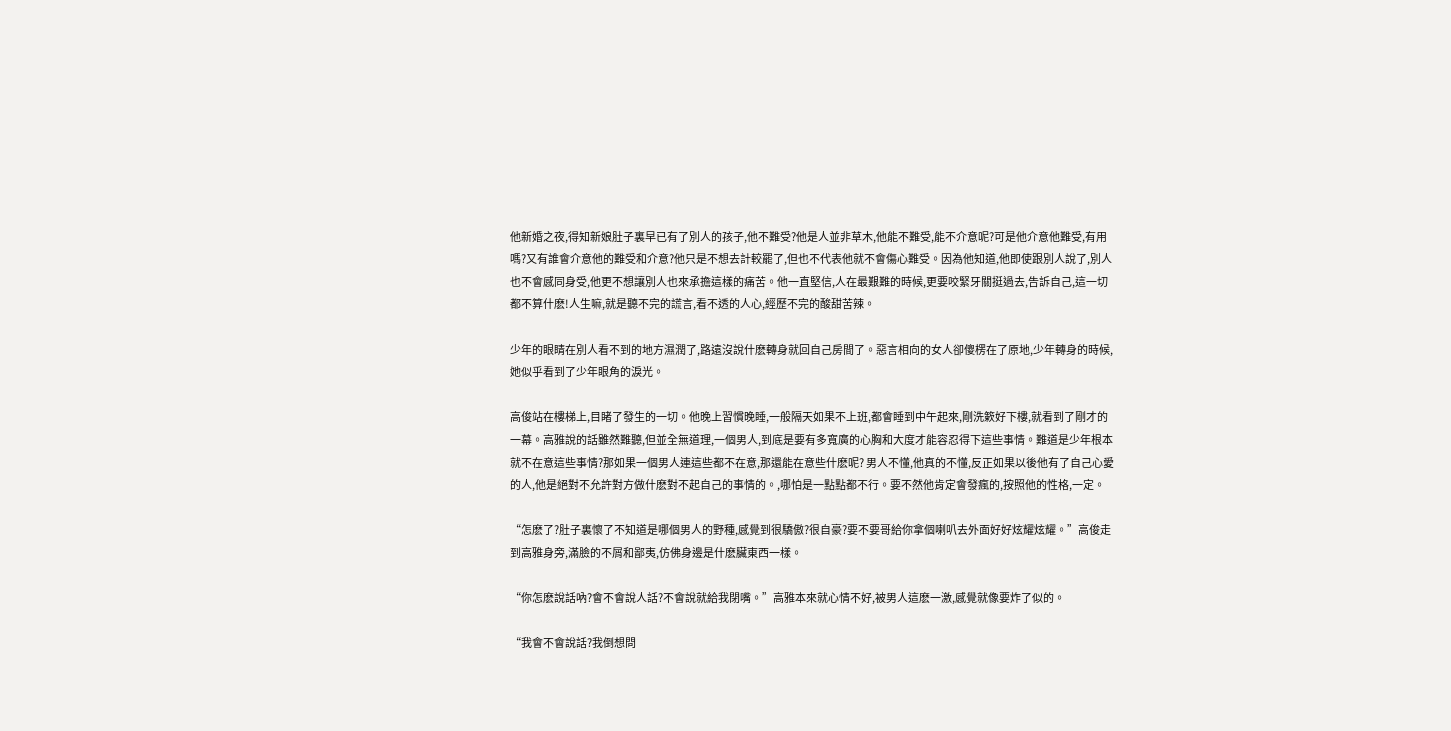他新婚之夜,得知新娘肚子裏早已有了別人的孩子,他不難受?他是人並非草木,他能不難受,能不介意呢?可是他介意他難受,有用嗎?又有誰會介意他的難受和介意?他只是不想去計較罷了,但也不代表他就不會傷心難受。因為他知道,他即使跟別人說了,別人也不會感同身受,他更不想讓別人也來承擔這樣的痛苦。他一直堅信,人在最艱難的時候,更要咬緊牙關挺過去,告訴自己,這一切都不算什麽!人生嘛,就是聽不完的謊言,看不透的人心,經歷不完的酸甜苦辣。

少年的眼睛在別人看不到的地方濕潤了,路遠沒說什麽轉身就回自己房間了。惡言相向的女人卻傻楞在了原地,少年轉身的時候,她似乎看到了少年眼角的淚光。

高俊站在樓梯上,目睹了發生的一切。他晚上習慣晚睡,一般隔天如果不上班,都會睡到中午起來,剛洗簌好下樓,就看到了剛才的一幕。高雅說的話雖然難聽,但並全無道理,一個男人,到底是要有多寬廣的心胸和大度才能容忍得下這些事情。難道是少年根本就不在意這些事情?那如果一個男人連這些都不在意,那還能在意些什麽呢? 男人不懂,他真的不懂,反正如果以後他有了自己心愛的人,他是絕對不允許對方做什麽對不起自己的事情的。,哪怕是一點點都不行。要不然他肯定會發瘋的,按照他的性格,一定。

“怎麽了?肚子裏懷了不知道是哪個男人的野種,感覺到很驕傲?很自豪?要不要哥給你拿個喇叭去外面好好炫耀炫耀。”高俊走到高雅身旁,滿臉的不屑和鄙夷,仿佛身邊是什麽臟東西一樣。

“你怎麽說話吶?會不會說人話?不會說就給我閉嘴。”高雅本來就心情不好,被男人這麽一激,感覺就像要炸了似的。

“我會不會說話?我倒想問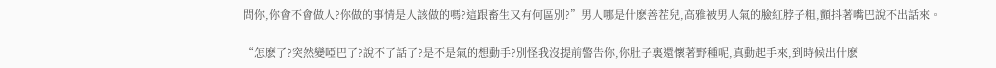問你,你會不會做人?你做的事情是人該做的嗎?這跟畜生又有何區別?”男人哪是什麽善茬兒,高雅被男人氣的臉紅脖子粗,顫抖著嘴巴說不出話來。

“怎麽了?突然變啞巴了?說不了話了?是不是氣的想動手?別怪我沒提前警告你,你肚子裏還懷著野種呢,真動起手來,到時候出什麽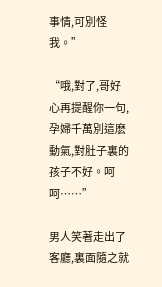事情,可別怪我。”

“哦,對了,哥好心再提醒你一句,孕婦千萬別這麽動氣,對肚子裏的孩子不好。呵呵……”

男人笑著走出了客廳,裏面隨之就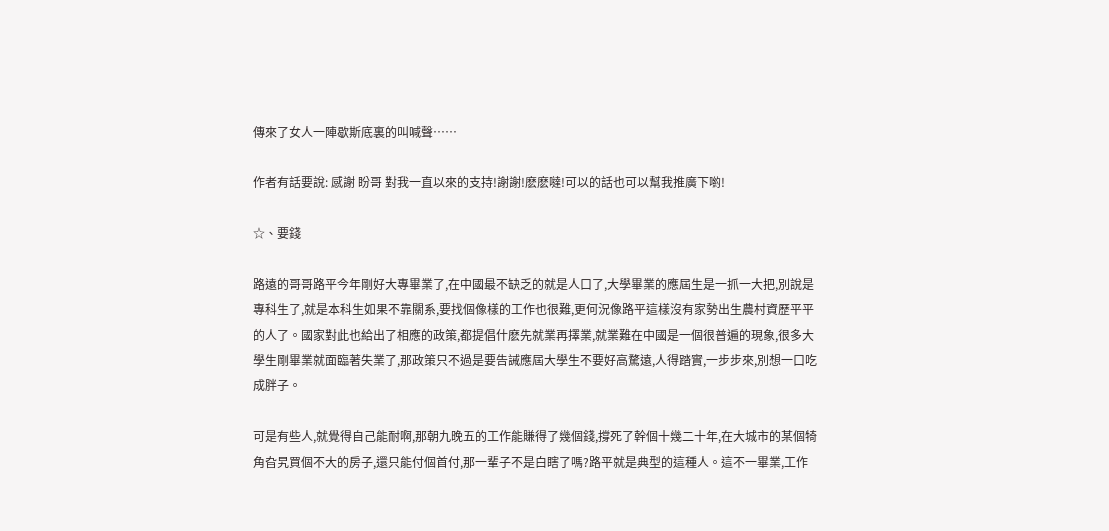傳來了女人一陣歇斯底裏的叫喊聲……

作者有話要說: 感謝 盼哥 對我一直以來的支持!謝謝!麽麽噠!可以的話也可以幫我推廣下喲!

☆、要錢

路遠的哥哥路平今年剛好大專畢業了,在中國最不缺乏的就是人口了,大學畢業的應屆生是一抓一大把,別說是專科生了,就是本科生如果不靠關系,要找個像樣的工作也很難,更何況像路平這樣沒有家勢出生農村資歷平平的人了。國家對此也給出了相應的政策,都提倡什麽先就業再擇業,就業難在中國是一個很普遍的現象,很多大學生剛畢業就面臨著失業了,那政策只不過是要告誡應屆大學生不要好高騖遠,人得踏實,一步步來,別想一口吃成胖子。

可是有些人,就覺得自己能耐啊,那朝九晚五的工作能賺得了幾個錢,撐死了幹個十幾二十年,在大城市的某個犄角旮旯買個不大的房子,還只能付個首付,那一輩子不是白瞎了嗎?路平就是典型的這種人。這不一畢業,工作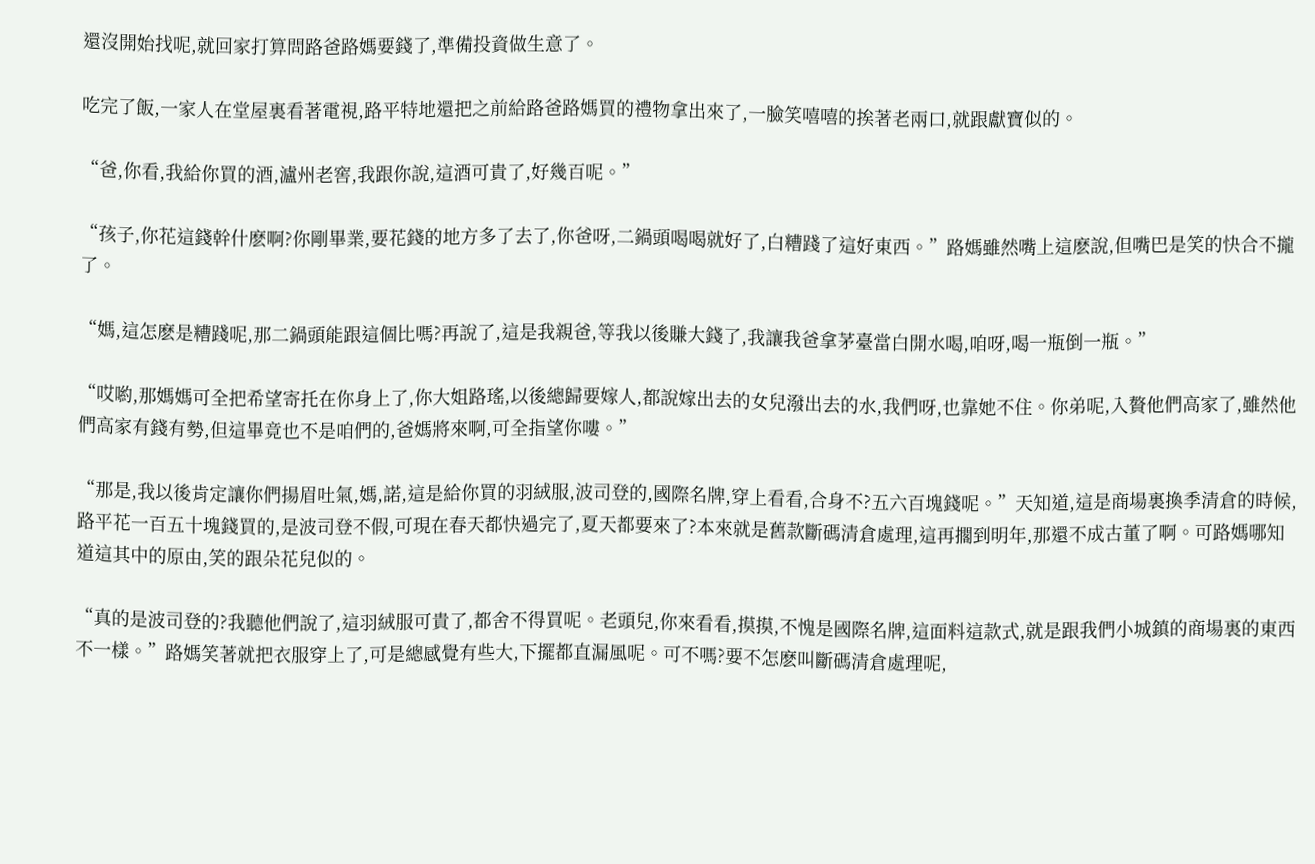還沒開始找呢,就回家打算問路爸路媽要錢了,準備投資做生意了。

吃完了飯,一家人在堂屋裏看著電視,路平特地還把之前給路爸路媽買的禮物拿出來了,一臉笑嘻嘻的挨著老兩口,就跟獻寶似的。

“爸,你看,我給你買的酒,瀘州老窖,我跟你說,這酒可貴了,好幾百呢。”

“孩子,你花這錢幹什麽啊?你剛畢業,要花錢的地方多了去了,你爸呀,二鍋頭喝喝就好了,白糟踐了這好東西。”路媽雖然嘴上這麽說,但嘴巴是笑的快合不攏了。

“媽,這怎麽是糟踐呢,那二鍋頭能跟這個比嗎?再說了,這是我親爸,等我以後賺大錢了,我讓我爸拿茅臺當白開水喝,咱呀,喝一瓶倒一瓶。”

“哎喲,那媽媽可全把希望寄托在你身上了,你大姐路瑤,以後總歸要嫁人,都說嫁出去的女兒潑出去的水,我們呀,也靠她不住。你弟呢,入贅他們高家了,雖然他們高家有錢有勢,但這畢竟也不是咱們的,爸媽將來啊,可全指望你嘍。”

“那是,我以後肯定讓你們揚眉吐氣,媽,諾,這是給你買的羽絨服,波司登的,國際名牌,穿上看看,合身不?五六百塊錢呢。”天知道,這是商場裏換季清倉的時候,路平花一百五十塊錢買的,是波司登不假,可現在春天都快過完了,夏天都要來了?本來就是舊款斷碼清倉處理,這再擱到明年,那還不成古董了啊。可路媽哪知道這其中的原由,笑的跟朵花兒似的。

“真的是波司登的?我聽他們說了,這羽絨服可貴了,都舍不得買呢。老頭兒,你來看看,摸摸,不愧是國際名牌,這面料這款式,就是跟我們小城鎮的商場裏的東西不一樣。”路媽笑著就把衣服穿上了,可是總感覺有些大,下擺都直漏風呢。可不嗎?要不怎麽叫斷碼清倉處理呢,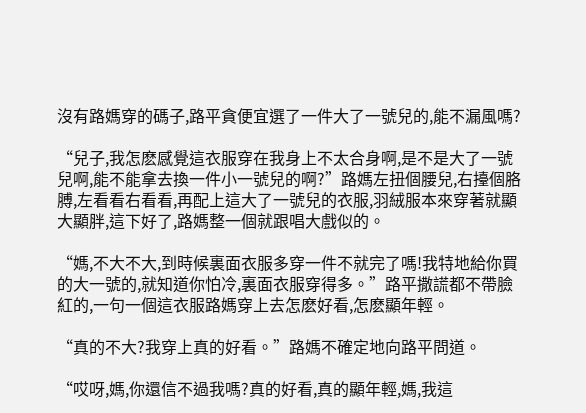沒有路媽穿的碼子,路平貪便宜選了一件大了一號兒的,能不漏風嗎?

“兒子,我怎麽感覺這衣服穿在我身上不太合身啊,是不是大了一號兒啊,能不能拿去換一件小一號兒的啊?”路媽左扭個腰兒,右擡個胳膊,左看看右看看,再配上這大了一號兒的衣服,羽絨服本來穿著就顯大顯胖,這下好了,路媽整一個就跟唱大戲似的。

“媽,不大不大,到時候裏面衣服多穿一件不就完了嗎!我特地給你買的大一號的,就知道你怕冷,裏面衣服穿得多。”路平撒謊都不帶臉紅的,一句一個這衣服路媽穿上去怎麽好看,怎麽顯年輕。

“真的不大?我穿上真的好看。”路媽不確定地向路平問道。

“哎呀,媽,你還信不過我嗎?真的好看,真的顯年輕,媽,我這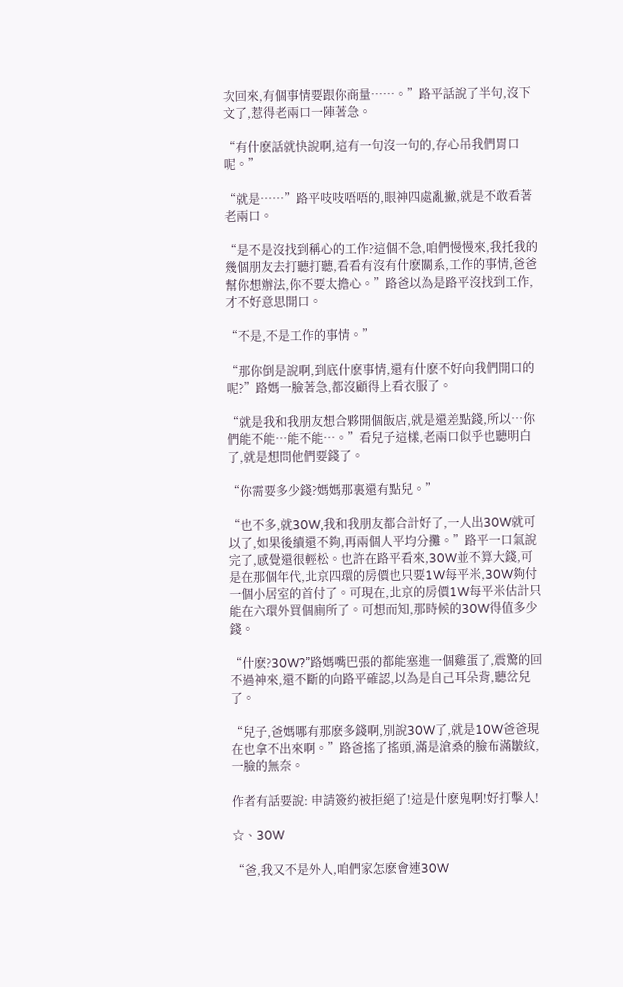次回來,有個事情要跟你商量……。”路平話說了半句,沒下文了,惹得老兩口一陣著急。

“有什麽話就快說啊,這有一句沒一句的,存心吊我們胃口呢。”

“就是……”路平吱吱唔唔的,眼神四處亂撇,就是不敢看著老兩口。

“是不是沒找到稱心的工作?這個不急,咱們慢慢來,我托我的幾個朋友去打聽打聽,看看有沒有什麽關系,工作的事情,爸爸幫你想辦法,你不要太擔心。”路爸以為是路平沒找到工作,才不好意思開口。

“不是,不是工作的事情。”

“那你倒是說啊,到底什麽事情,還有什麽不好向我們開口的呢?”路媽一臉著急,都沒顧得上看衣服了。

“就是我和我朋友想合夥開個飯店,就是還差點錢,所以…你們能不能…能不能…。”看兒子這樣,老兩口似乎也聽明白了,就是想問他們要錢了。

“你需要多少錢?媽媽那裏還有點兒。”

“也不多,就30W,我和我朋友都合計好了,一人出30W就可以了,如果後續還不夠,再兩個人平均分攤。”路平一口氣說完了,感覺還很輕松。也許在路平看來,30W並不算大錢,可是在那個年代,北京四環的房價也只要1W每平米,30W夠付一個小居室的首付了。可現在,北京的房價1W每平米估計只能在六環外買個廁所了。可想而知,那時候的30W得值多少錢。

“什麽?30W?”路媽嘴巴張的都能塞進一個雞蛋了,震驚的回不過神來,還不斷的向路平確認,以為是自己耳朵背,聽岔兒了。

“兒子,爸媽哪有那麽多錢啊,別說30W了,就是10W爸爸現在也拿不出來啊。”路爸搖了搖頭,滿是滄桑的臉布滿皺紋,一臉的無奈。

作者有話要說: 申請簽約被拒絕了!這是什麽鬼啊!好打擊人!

☆、30W

“爸,我又不是外人,咱們家怎麽會連30W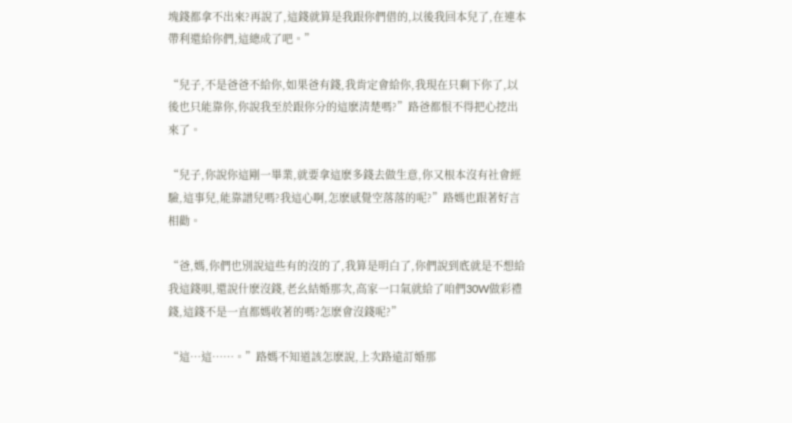塊錢都拿不出來?再說了,這錢就算是我跟你們借的,以後我回本兒了,在連本帶利還給你們,這總成了吧。”

“兒子,不是爸爸不給你,如果爸有錢,我肯定會給你,我現在只剩下你了,以後也只能靠你,你說我至於跟你分的這麽清楚嗎?”路爸都恨不得把心挖出來了。

“兒子,你說你這剛一畢業,就要拿這麽多錢去做生意,你又根本沒有社會經驗,這事兒,能靠譜兒嗎?我這心啊,怎麽感覺空落落的呢?”路媽也跟著好言相勸。

“爸,媽,你們也別說這些有的沒的了,我算是明白了,你們說到底就是不想給我這錢唄,還說什麽沒錢,老幺結婚那次,高家一口氣就給了咱們30W做彩禮錢,這錢不是一直都媽收著的嗎?怎麽會沒錢呢?”

“這…這……。”路媽不知道該怎麽說,上次路遠訂婚那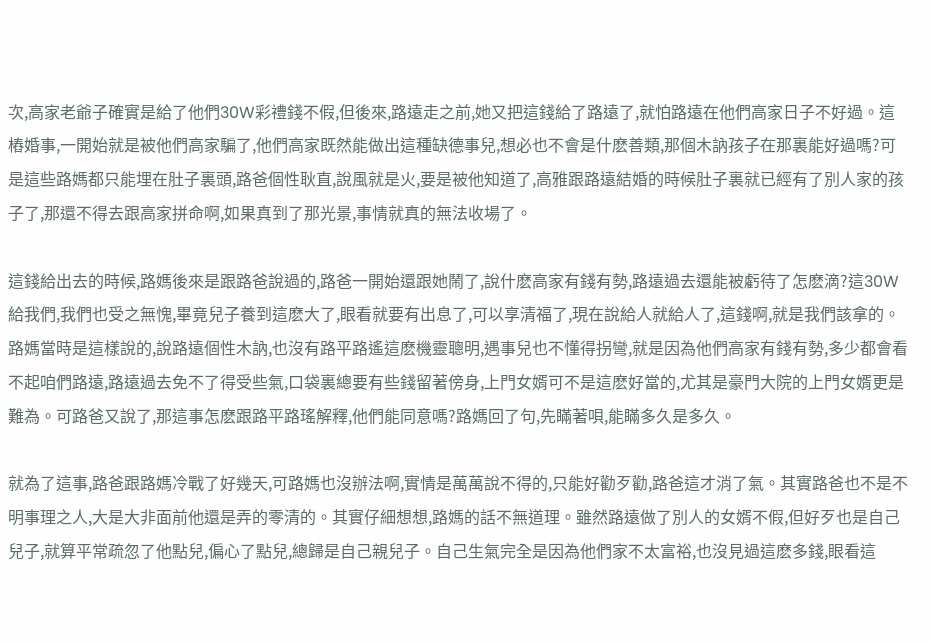次,高家老爺子確實是給了他們30W彩禮錢不假,但後來,路遠走之前,她又把這錢給了路遠了,就怕路遠在他們高家日子不好過。這樁婚事,一開始就是被他們高家騙了,他們高家既然能做出這種缺德事兒,想必也不會是什麽善類,那個木訥孩子在那裏能好過嗎?可是這些路媽都只能埋在肚子裏頭,路爸個性耿直,說風就是火,要是被他知道了,高雅跟路遠結婚的時候肚子裏就已經有了別人家的孩子了,那還不得去跟高家拼命啊,如果真到了那光景,事情就真的無法收場了。

這錢給出去的時候,路媽後來是跟路爸說過的,路爸一開始還跟她鬧了,說什麽高家有錢有勢,路遠過去還能被虧待了怎麽滴?這30W給我們,我們也受之無愧,畢竟兒子養到這麽大了,眼看就要有出息了,可以享清福了,現在說給人就給人了,這錢啊,就是我們該拿的。路媽當時是這樣說的,說路遠個性木訥,也沒有路平路遙這麽機靈聰明,遇事兒也不懂得拐彎,就是因為他們高家有錢有勢,多少都會看不起咱們路遠,路遠過去免不了得受些氣,口袋裏總要有些錢留著傍身,上門女婿可不是這麽好當的,尤其是豪門大院的上門女婿更是難為。可路爸又說了,那這事怎麽跟路平路瑤解釋,他們能同意嗎?路媽回了句,先瞞著唄,能瞞多久是多久。

就為了這事,路爸跟路媽冷戰了好幾天,可路媽也沒辦法啊,實情是萬萬說不得的,只能好勸歹勸,路爸這才消了氣。其實路爸也不是不明事理之人,大是大非面前他還是弄的零清的。其實仔細想想,路媽的話不無道理。雖然路遠做了別人的女婿不假,但好歹也是自己兒子,就算平常疏忽了他點兒,偏心了點兒,總歸是自己親兒子。自己生氣完全是因為他們家不太富裕,也沒見過這麽多錢,眼看這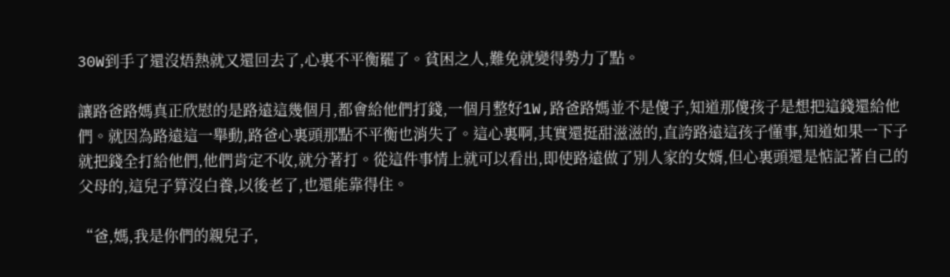30W到手了還沒焐熱就又還回去了,心裏不平衡罷了。貧困之人,難免就變得勢力了點。

讓路爸路媽真正欣慰的是路遠這幾個月,都會給他們打錢,一個月整好1W,路爸路媽並不是傻子,知道那傻孩子是想把這錢還給他們。就因為路遠這一舉動,路爸心裏頭那點不平衡也消失了。這心裏啊,其實還挺甜滋滋的,直誇路遠這孩子懂事,知道如果一下子就把錢全打給他們,他們肯定不收,就分著打。從這件事情上就可以看出,即使路遠做了別人家的女婿,但心裏頭還是惦記著自己的父母的,這兒子算沒白養,以後老了,也還能靠得住。

“爸,媽,我是你們的親兒子,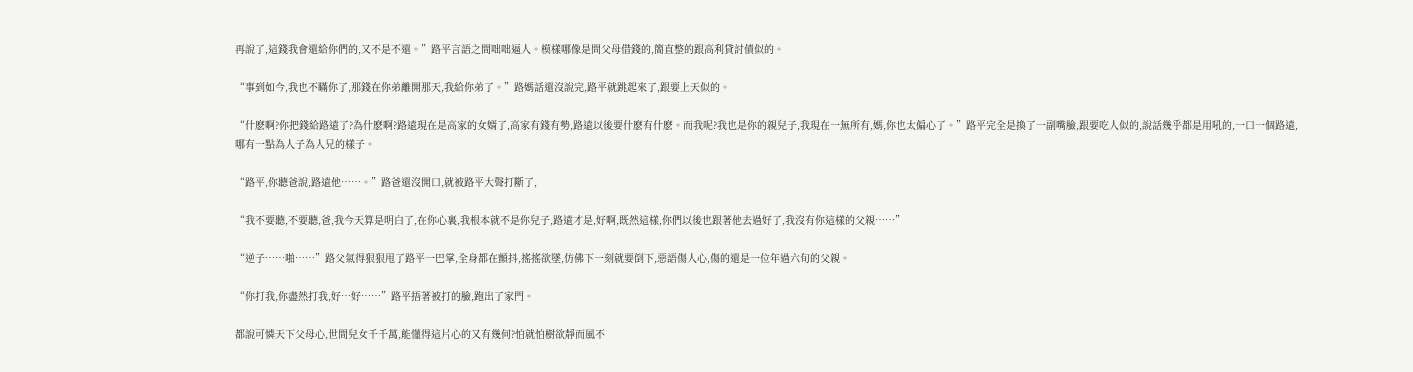再說了,這錢我會還給你們的,又不是不還。”路平言語之間咄咄逼人。模樣哪像是問父母借錢的,簡直整的跟高利貸討債似的。

“事到如今,我也不瞞你了,那錢在你弟離開那天,我給你弟了。”路媽話還沒說完,路平就跳起來了,跟要上天似的。

“什麽啊?你把錢給路遠了?為什麽啊?路遠現在是高家的女婿了,高家有錢有勢,路遠以後要什麽有什麽。而我呢?我也是你的親兒子,我現在一無所有,媽,你也太偏心了。”路平完全是換了一副嘴臉,跟要吃人似的,說話幾乎都是用吼的,一口一個路遠,哪有一點為人子為人兄的樣子。

“路平,你聽爸說,路遠他……。”路爸還沒開口,就被路平大聲打斷了,

“我不要聽,不要聽,爸,我今天算是明白了,在你心裏,我根本就不是你兒子,路遠才是,好啊,既然這樣,你們以後也跟著他去過好了,我沒有你這樣的父親……”

“逆子……啪……”路父氣得狠狠甩了路平一巴掌,全身都在顫抖,搖搖欲墜,仿佛下一刻就要倒下,惡語傷人心,傷的還是一位年過六旬的父親。

“你打我,你盡然打我,好…好……”路平捂著被打的臉,跑出了家門。

都說可憐天下父母心,世間兒女千千萬,能懂得這片心的又有幾何?怕就怕樹欲靜而風不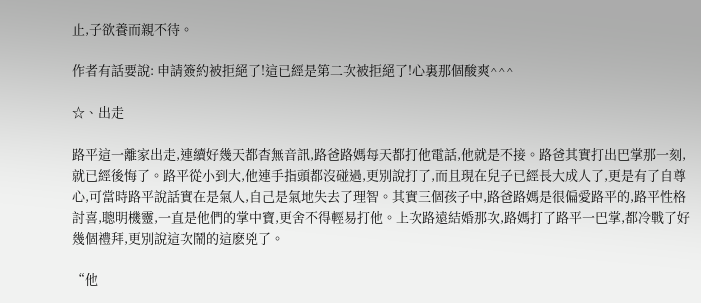止,子欲養而親不待。

作者有話要說: 申請簽約被拒絕了!這已經是第二次被拒絕了!心裏那個酸爽^^^

☆、出走

路平這一離家出走,連續好幾天都杳無音訊,路爸路媽每天都打他電話,他就是不接。路爸其實打出巴掌那一刻,就已經後悔了。路平從小到大,他連手指頭都沒碰過,更別說打了,而且現在兒子已經長大成人了,更是有了自尊心,可當時路平說話實在是氣人,自己是氣地失去了理智。其實三個孩子中,路爸路媽是很偏愛路平的,路平性格討喜,聰明機靈,一直是他們的掌中寶,更舍不得輕易打他。上次路遠結婚那次,路媽打了路平一巴掌,都冷戰了好幾個禮拜,更別說這次鬧的這麽兇了。

“他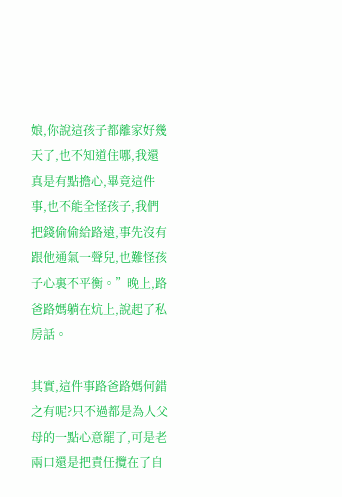娘,你說這孩子都離家好幾天了,也不知道住哪,我還真是有點擔心,畢竟這件事,也不能全怪孩子,我們把錢偷偷給路遠,事先沒有跟他通氣一聲兒,也難怪孩子心裏不平衡。”晚上,路爸路媽躺在炕上,說起了私房話。

其實,這件事路爸路媽何錯之有呢?只不過都是為人父母的一點心意罷了,可是老兩口還是把責任攬在了自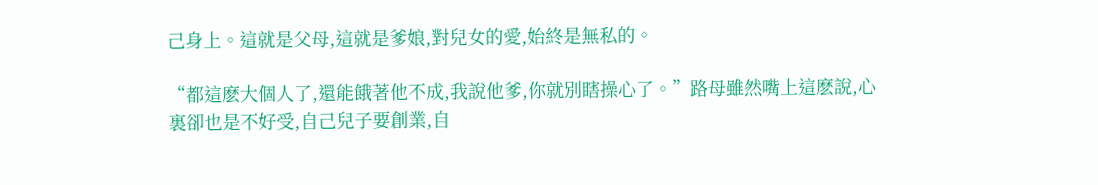己身上。這就是父母,這就是爹娘,對兒女的愛,始終是無私的。

“都這麽大個人了,還能餓著他不成,我說他爹,你就別瞎操心了。”路母雖然嘴上這麽說,心裏卻也是不好受,自己兒子要創業,自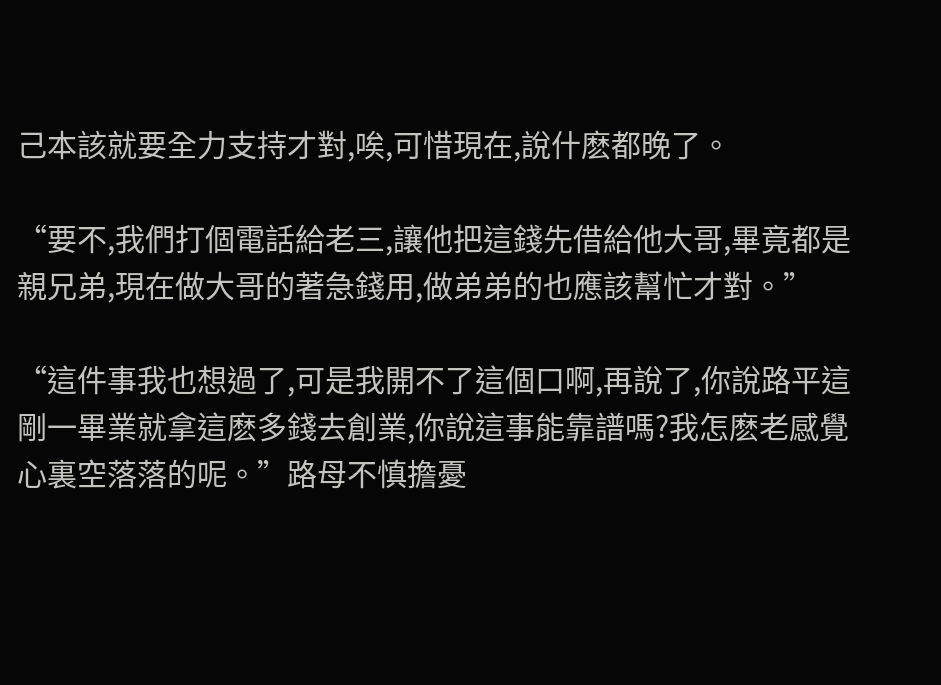己本該就要全力支持才對,唉,可惜現在,說什麽都晚了。

“要不,我們打個電話給老三,讓他把這錢先借給他大哥,畢竟都是親兄弟,現在做大哥的著急錢用,做弟弟的也應該幫忙才對。”

“這件事我也想過了,可是我開不了這個口啊,再說了,你說路平這剛一畢業就拿這麽多錢去創業,你說這事能靠譜嗎?我怎麽老感覺心裏空落落的呢。”路母不慎擔憂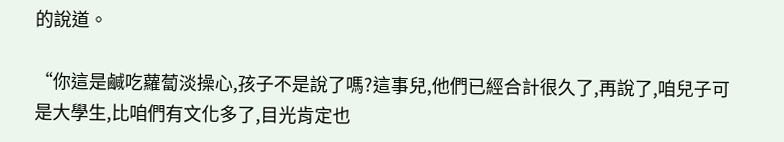的說道。

“你這是鹹吃蘿蔔淡操心,孩子不是說了嗎?這事兒,他們已經合計很久了,再說了,咱兒子可是大學生,比咱們有文化多了,目光肯定也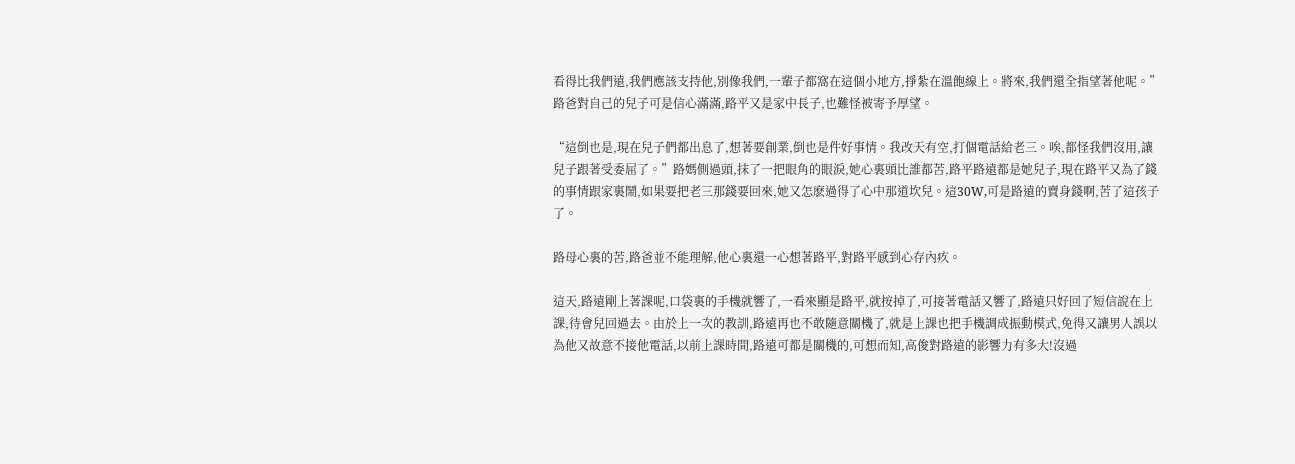看得比我們遠,我們應該支持他,別像我們,一輩子都窩在這個小地方,掙紮在溫飽線上。將來,我們還全指望著他呢。”路爸對自己的兒子可是信心滿滿,路平又是家中長子,也難怪被寄予厚望。

“這倒也是,現在兒子們都出息了,想著要創業,倒也是件好事情。我改天有空,打個電話給老三。唉,都怪我們沒用,讓兒子跟著受委屈了。”路媽側過頭,抹了一把眼角的眼淚,她心裏頭比誰都苦,路平路遠都是她兒子,現在路平又為了錢的事情跟家裏鬧,如果要把老三那錢要回來,她又怎麽過得了心中那道坎兒。這30W,可是路遠的賣身錢啊,苦了這孩子了。

路母心裏的苦,路爸並不能理解,他心裏還一心想著路平,對路平感到心存內疚。

這天,路遠剛上著課呢,口袋裏的手機就響了,一看來顯是路平,就按掉了,可接著電話又響了,路遠只好回了短信說在上課,待會兒回過去。由於上一次的教訓,路遠再也不敢隨意關機了,就是上課也把手機調成振動模式,免得又讓男人誤以為他又故意不接他電話,以前上課時間,路遠可都是關機的,可想而知,高俊對路遠的影響力有多大!沒過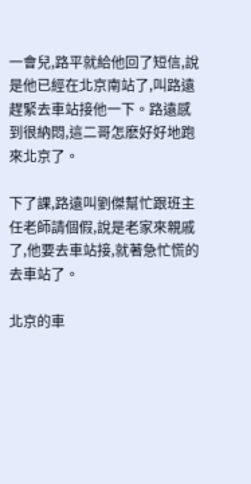一會兒,路平就給他回了短信,說是他已經在北京南站了,叫路遠趕緊去車站接他一下。路遠感到很納悶,這二哥怎麽好好地跑來北京了。

下了課,路遠叫劉傑幫忙跟班主任老師請個假,說是老家來親戚了,他要去車站接,就著急忙慌的去車站了。

北京的車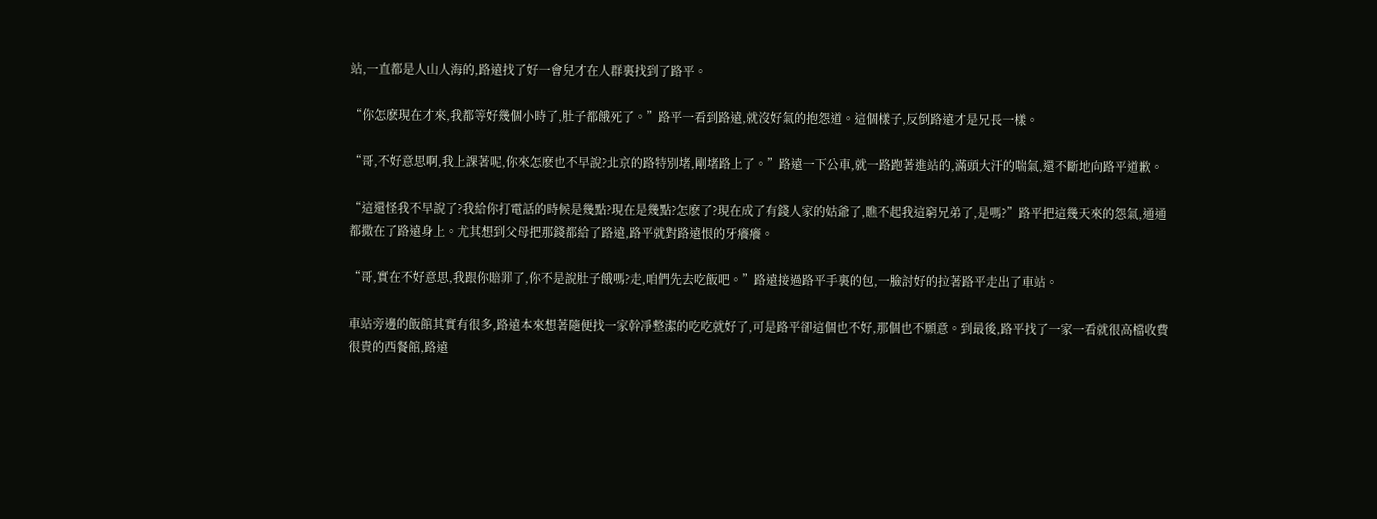站,一直都是人山人海的,路遠找了好一會兒才在人群裏找到了路平。

“你怎麽現在才來,我都等好幾個小時了,肚子都餓死了。”路平一看到路遠,就沒好氣的抱怨道。這個樣子,反倒路遠才是兄長一樣。

“哥,不好意思啊,我上課著呢,你來怎麽也不早說?北京的路特別堵,剛堵路上了。”路遠一下公車,就一路跑著進站的,滿頭大汗的喘氣,還不斷地向路平道歉。

“這還怪我不早說了?我給你打電話的時候是幾點?現在是幾點?怎麽了?現在成了有錢人家的姑爺了,瞧不起我這窮兄弟了,是嗎?”路平把這幾天來的怨氣,通通都撒在了路遠身上。尤其想到父母把那錢都給了路遠,路平就對路遠恨的牙癢癢。

“哥,實在不好意思,我跟你賠罪了,你不是說肚子餓嗎?走,咱們先去吃飯吧。”路遠接過路平手裏的包,一臉討好的拉著路平走出了車站。

車站旁邊的飯館其實有很多,路遠本來想著隨便找一家幹凈整潔的吃吃就好了,可是路平卻這個也不好,那個也不願意。到最後,路平找了一家一看就很高檔收費很貴的西餐館,路遠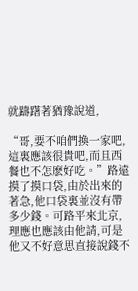就躊躇著猶豫說道,

“哥,要不咱們換一家吧,這裏應該很貴吧,而且西餐也不怎麽好吃。”路遠摸了摸口袋,由於出來的著急,他口袋裏並沒有帶多少錢。可路平來北京,理應也應該由他請,可是他又不好意思直接說錢不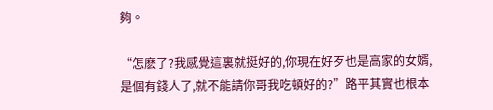夠。

“怎麽了?我感覺這裏就挺好的,你現在好歹也是高家的女婿,是個有錢人了,就不能請你哥我吃頓好的?”路平其實也根本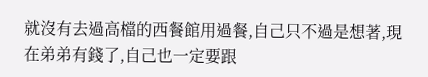就沒有去過高檔的西餐館用過餐,自己只不過是想著,現在弟弟有錢了,自己也一定要跟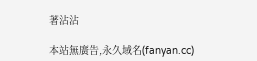著沾沾

本站無廣告,永久域名(fanyan.cc)